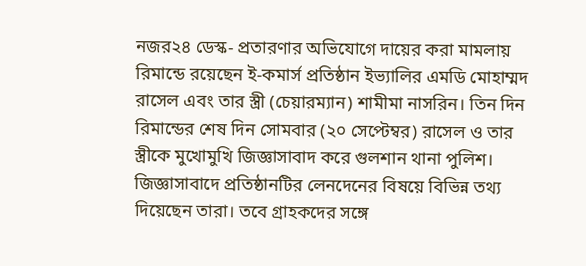নজর২৪ ডেস্ক- প্রতারণার অভিযোগে দায়ের করা মামলায় রিমান্ডে রয়েছেন ই-কমার্স প্রতিষ্ঠান ইভ্যালির এমডি মোহাম্মদ রাসেল এবং তার স্ত্রী (চেয়ারম্যান) শামীমা নাসরিন। তিন দিন রিমান্ডের শেষ দিন সোমবার (২০ সেপ্টেম্বর) রাসেল ও তার স্ত্রীকে মুখোমুখি জিজ্ঞাসাবাদ করে গুলশান থানা পুলিশ।
জিজ্ঞাসাবাদে প্রতিষ্ঠানটির লেনদেনের বিষয়ে বিভিন্ন তথ্য দিয়েছেন তারা। তবে গ্রাহকদের সঙ্গে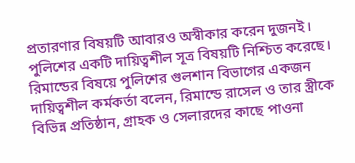প্রতারণার বিষয়টি আবারও অস্বীকার করেন দুজনই। পুলিশের একটি দায়িত্বশীল সূত্র বিষয়টি নিশ্চিত করেছে।
রিমান্ডের বিষয়ে পুলিশের গুলশান বিভাগের একজন দায়িত্বশীল কর্মকর্তা বলেন, রিমান্ডে রাসেল ও তার স্ত্রীকে বিভিন্ন প্রতিষ্ঠান, গ্রাহক ও সেলারদের কাছে পাওনা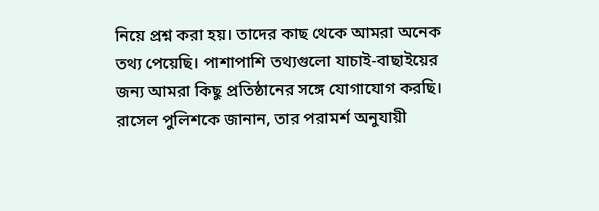নিয়ে প্রশ্ন করা হয়। তাদের কাছ থেকে আমরা অনেক তথ্য পেয়েছি। পাশাপাশি তথ্যগুলো যাচাই-বাছাইয়ের জন্য আমরা কিছু প্রতিষ্ঠানের সঙ্গে যোগাযোগ করছি।
রাসেল পুলিশকে জানান, তার পরামর্শ অনুযায়ী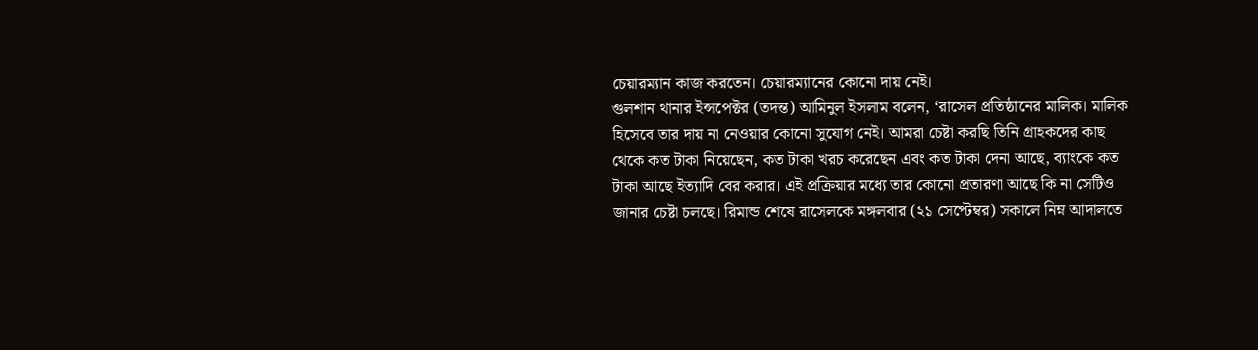চেয়ারম্যান কাজ করতেন। চেয়ারম্যানের কোনো দায় নেই।
গুলশান থানার ইন্সপেক্টর (তদন্ত) আমিনুল ইসলাম বলেন, ‘রাসেল প্রতিষ্ঠানের মালিক। মালিক হিসেবে তার দায় না নেওয়ার কোনো সুযোগ নেই। আমরা চেষ্টা করছি তিনি গ্রাহকদের কাছ থেকে কত টাকা নিয়েছেন, কত টাকা খরচ করেছেন এবং কত টাকা দেনা আছে, ব্যাংকে কত টাকা আছে ইত্যাদি বের করার। এই প্রক্রিয়ার মধ্যে তার কোনো প্রতারণা আছে কি না সেটিও জানার চেষ্টা চলছে। রিমান্ড শেষে রাসেলকে মঙ্গলবার (২১ সেপ্টেম্বর) সকালে নিম্ন আদালতে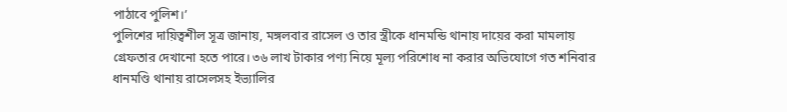পাঠাবে পুলিশ।’
পুলিশের দায়িত্বশীল সূত্র জানায়, মঙ্গলবার রাসেল ও তার স্ত্রীকে ধানমন্ডি থানায় দায়ের করা মামলায় গ্রেফতার দেখানো হতে পারে। ৩৬ লাখ টাকার পণ্য নিয়ে মূল্য পরিশোধ না করার অভিযোগে গত শনিবার ধানমণ্ডি থানায় রাসেলসহ ইভ্যালির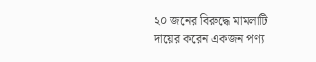২০ জনের বিরুদ্ধে মামলাটি দায়ের করেন একজন পণ্য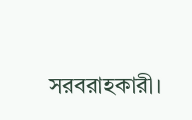সরবরাহকারী।